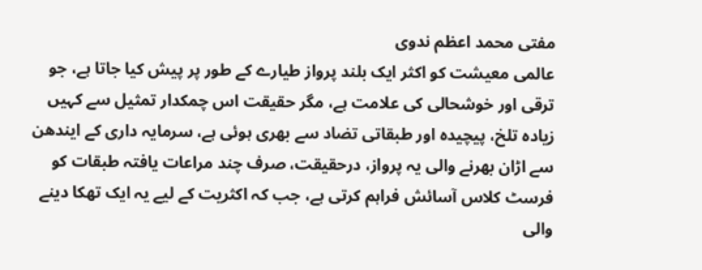مفتی محمد اعظم ندوی
عالمی معیشت کو اکثر ایک بلند پرواز طیارے کے طور پر پیش کیا جاتا ہے، جو ترقی اور خوشحالی کی علامت ہے، مگر حقیقت اس چمکدار تمثیل سے کہیں زیادہ تلخ، پیچیدہ اور طبقاتی تضاد سے بھری ہوئی ہے، سرمایہ داری کے ایندھن سے اڑان بھرنے والی یہ پرواز، درحقیقت، صرف چند مراعات یافتہ طبقات کو فرسٹ کلاس آسائش فراہم کرتی ہے، جب کہ اکثریت کے لیے یہ ایک تھکا دینے والی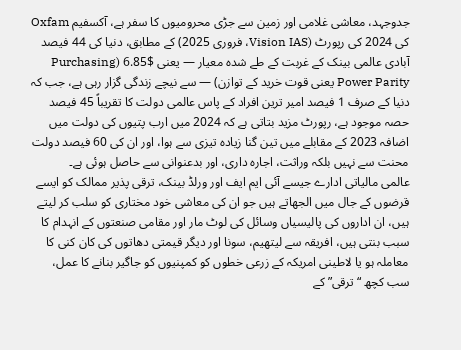جدوجہد، معاشی غلامی اور زمین سے جڑی محرومیوں کا سفر ہے، آکسفیم Oxfam کی 2024 کی رپورٹ (Vision IAS، فروری 2025) کے مطابق، دنیا کی 44 فیصد آبادی عالمی بینک کے غربت کے طے شدہ معیار — یعنی $6.85 (Purchasing Power Parity یعنی قوت خرید کے توازن) — سے نیچے زندگی گزار رہی ہے، جب کہ دنیا کے صرف 1 فیصد امیر ترین افراد کے پاس عالمی دولت کا تقریباً 45 فیصد حصہ موجود ہے، رپورٹ مزید بتاتی ہے کہ 2024 میں ارب پتیوں کی دولت میں اضافہ 2023 کے مقابلے میں تین گنا زیادہ تیزی سے ہوا، اور ان کی 60 فیصد دولت محنت سے نہیں بلکہ وراثت، اجارہ داری، اور بدعنوانی سے حاصل ہوئی ہے۔
عالمی مالیاتی ادارے جیسے آئی ایم ایف اور ورلڈ بینک، ترقی پذیر ممالک کو ایسے قرضوں کے جال میں الجھاتے ہیں جو ان کی معاشی خود مختاری کو سلب کر لیتے ہیں، ان اداروں کی پالیسیاں وسائل کی لوٹ مار اور مقامی صنعتوں کے انہدام کا سبب بنتی ہیں، افریقہ سے لیتھیم، سونا اور دیگر قیمتی دھاتوں کی کان کنی کا معاملہ ہو یا لاطینی امریکہ کے زرعی خطوں کو کمپنیوں کو جاگیر بنانے کا عمل، سب کچھ “ترقی” کے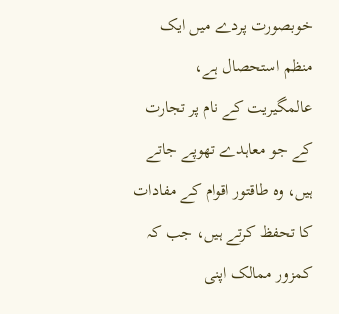خوبصورت پردے میں ایک منظم استحصال ہے، عالمگیریت کے نام پر تجارت کے جو معاہدے تھوپے جاتے ہیں، وہ طاقتور اقوام کے مفادات کا تحفظ کرتے ہیں، جب کہ کمزور ممالک اپنی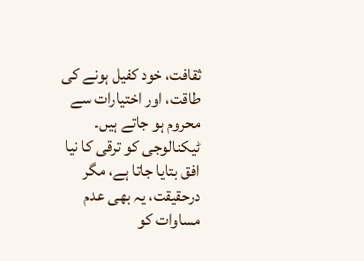ثقافت، خود کفیل ہونے کی طاقت، اور اختیارات سے محروم ہو جاتے ہیں۔
ٹیکنالوجی کو ترقی کا نیا افق بتایا جاتا ہے، مگر درحقیقت، یہ بھی عدم مساوات کو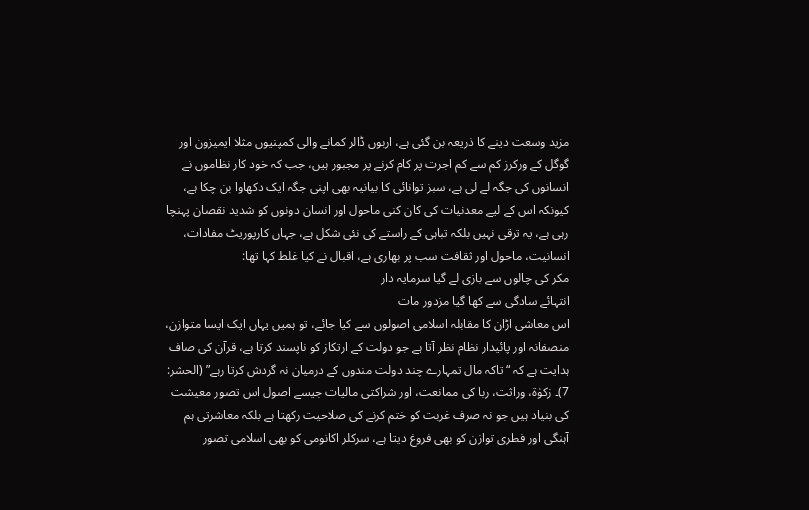مزید وسعت دینے کا ذریعہ بن گئی ہے، اربوں ڈالر کمانے والی کمپنیوں مثلا ایمیزون اور گوگل کے ورکرز کم سے کم اجرت پر کام کرنے پر مجبور ہیں، جب کہ خود کار نظاموں نے انسانوں کی جگہ لے لی ہے، سبز توانائی کا بیانیہ بھی اپنی جگہ ایک دکھاوا بن چکا ہے، کیونکہ اس کے لیے معدنیات کی کان کنی ماحول اور انسان دونوں کو شدید نقصان پہنچا رہی ہے، یہ ترقی نہیں بلکہ تباہی کے راستے کی نئی شکل ہے، جہاں کارپوریٹ مفادات، انسانیت، ماحول اور ثقافت سب پر بھاری ہے، اقبال نے کیا غلط کہا تھا:
مکر کی چالوں سے بازی لے گیا سرمایہ دار
انتہائے سادگی سے کھا گیا مزدور مات
اس معاشی اڑان کا مقابلہ اسلامی اصولوں سے کیا جائے، تو ہمیں یہاں ایک ایسا متوازن، منصفانہ اور پائیدار نظام نظر آتا ہے جو دولت کے ارتکاز کو ناپسند کرتا ہے، قرآن کی صاف ہدایت ہے کہ “تاکہ مال تمہارے چند دولت مندوں کے درمیان نہ گردش کرتا رہے” (الحشر: 7)۔ زکوٰۃ، وراثت، ربا کی ممانعت، اور شراکتی مالیات جیسے اصول اس تصور معیشت کی بنیاد ہیں جو نہ صرف غربت کو ختم کرنے کی صلاحیت رکھتا ہے بلکہ معاشرتی ہم آہنگی اور فطری توازن کو بھی فروغ دیتا ہے، سرکلر اکانومی کو بھی اسلامی تصور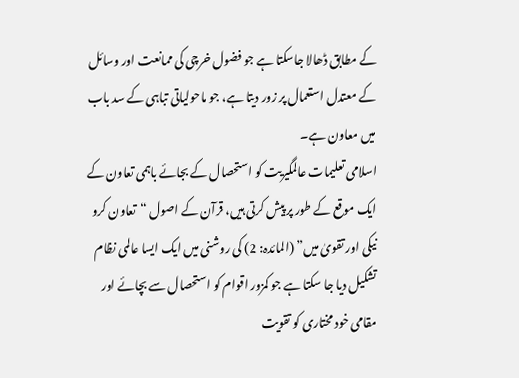کے مطابق ڈھالا جاسکتا ہے جو فضول خرچی کی ممانعت اور وسائل کے معتدل استعمال پر زور دیتا ہے، جو ماحولیاتی تباہی کے سد باب میں معاون ہے۔
اسلامی تعلیمات عالمگیریت کو استحصال کے بجائے باہمی تعاون کے ایک موقع کے طور پر پیش کرتی ہیں، قرآن کے اصول “تعاون کرو نیکی اور تقویٰ میں” (المائدہ: 2) کی روشنی میں ایک ایسا عالمی نظام تشکیل دیا جا سکتا ہے جو کمزور اقوام کو استحصال سے بچائے اور مقامی خود مختاری کو تقویت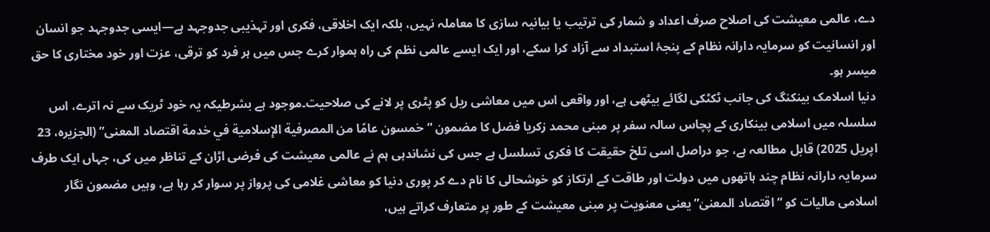دے، عالمی معیشت کی اصلاح صرف اعداد و شمار کی ترتیب یا بیانیہ سازی کا معاملہ نہیں، بلکہ ایک اخلاقی، فکری اور تہذیبی جدوجہد ہے—ایسی جدوجہد جو انسان اور انسانیت کو سرمایہ دارانہ نظام کے پنجۂ استبداد سے آزاد کرا سکے، اور ایک ایسے عالمی نظم کی راہ ہموار کرے جس میں ہر فرد کو ترقی، عزت اور خود مختاری کا حق میسر ہو۔
دنیا اسلامک بینکنگ کی جانب ٹکٹکی لگائے بیٹھی ہے، اور واقعی اس میں معاشی ریل کو پٹری پر لانے کی صلاحیت۔موجود ہے بشرطیکہ یہ خود ٹریک سے نہ اترے، اس سلسلہ میں اسلامی بینکاری کے پچاس سالہ سفر پر مبنی محمد زکریا فضل کا مضمون “خمسون عامًا من المصرفية الإسلامية في خدمة اقتصاد المعنى” (الجزیرہ، 23 اپریل 2025) قابل مطالعہ ہے، جو دراصل اسی تلخ حقیقت کا فکری تسلسل ہے جس کی نشاندہی ہم نے عالمی معیشت کی فرضی اڑان کے تناظر میں کی، جہاں ایک طرف سرمایہ دارانہ نظام چند ہاتھوں میں دولت اور طاقت کے ارتکاز کو خوشحالی کا نام دے کر پوری دنیا کو معاشی غلامی کی پرواز پر سوار کر رہا ہے، وہیں مضمون نگار اسلامی مالیات کو “اقتصاد المعنیٰ” یعنی معنویت پر مبنی معیشت کے طور پر متعارف کراتے ہیں،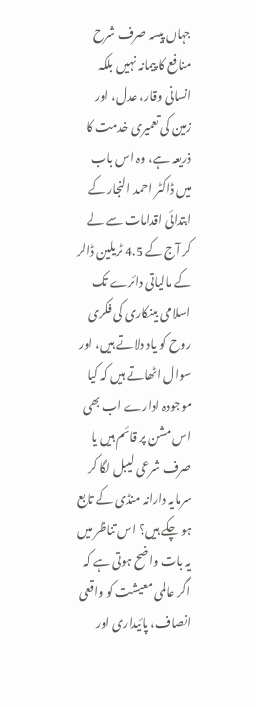جہاں پیسہ صرف شرح منافع کا پیمانہ نہیں بلکہ انسانی وقار، عدل، اور زمین کی تعمیری خدمت کا ذریعہ ہے، وہ اس باب میں ڈاکٹر احمد النجار کے ابتدائی اقدامات سے لے کر آج کے 4.5 ٹریلین ڈالر کے مالیاتی دائرے تک اسلامی بینکاری کی فکری روح کو یاد دلاتے ہیں، اور سوال اٹھاتے ہیں کہ کیا موجودہ ادارے اب بھی اس مشن پر قائم ہیں یا صرف شرعی لیبل لگا کر سرمایہ دارانہ منڈی کے تابع ہو چکے ہیں؟ اس تناظر میں یہ بات واضح ہوتی ہے کہ اگر عالمی معیشت کو واقعی انصاف، پائیداری اور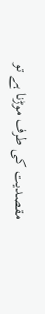مقصدیت کی طرف موڑنا ہے تو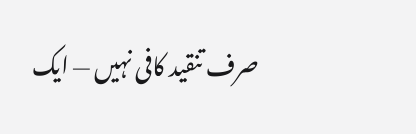صرف تنقید کافی نہیں — ایک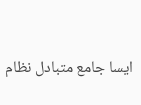ایسا جامع متبادل نظام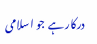درکار ہے جو اسلامی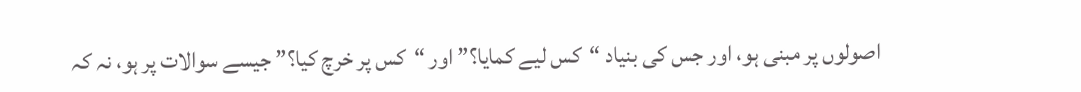اصولوں پر مبنی ہو، اور جس کی بنیاد “کس لیے کمایا؟” اور “کس پر خرچ کیا؟” جیسے سوالات پر ہو، نہ کہ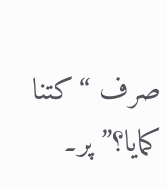صرف “کتنا کمایا؟” پر۔